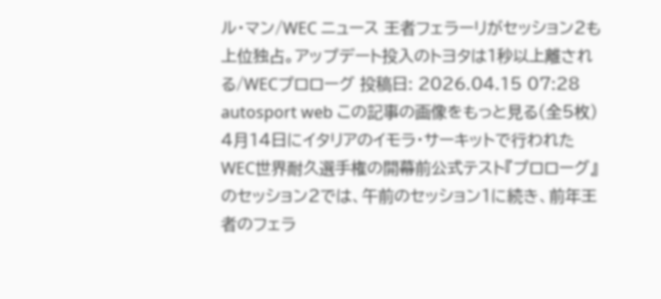ル・マン/WEC ニュース 王者フェラーリがセッション2も上位独占。アップデート投入のトヨタは1秒以上離される/WECプロローグ 投稿日: 2026.04.15 07:28 autosport web この記事の画像をもっと見る(全5枚) 4月14日にイタリアのイモラ・サーキットで行われたWEC世界耐久選手権の開幕前公式テスト『プロローグ』のセッション2では、午前のセッション1に続き、前年王者のフェラ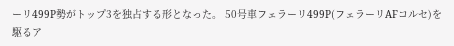ーリ499P勢がトップ3を独占する形となった。 50号車フェラーリ499P(フェラーリAFコルセ)を駆るア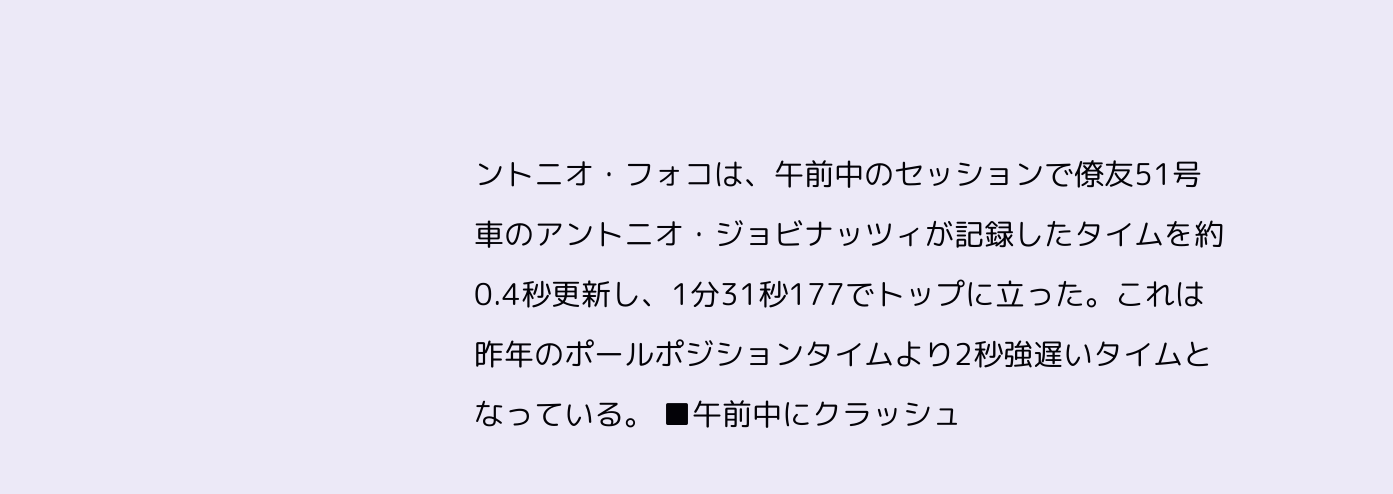ントニオ・フォコは、午前中のセッションで僚友51号車のアントニオ・ジョビナッツィが記録したタイムを約0.4秒更新し、1分31秒177でトップに立った。これは昨年のポールポジションタイムより2秒強遅いタイムとなっている。 ■午前中にクラッシュ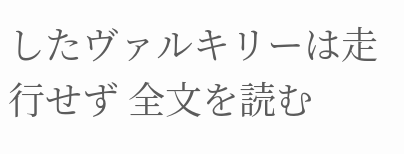したヴァルキリーは走行せず 全文を読む